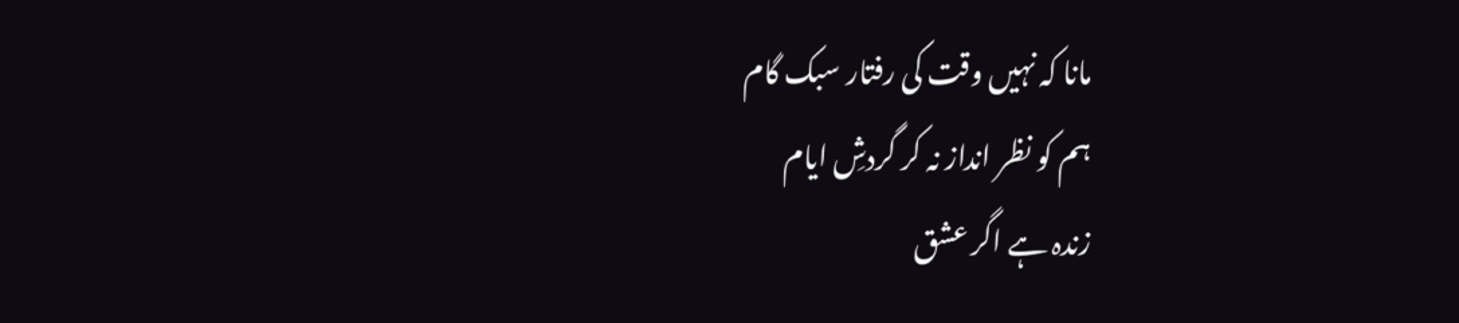مانا کہ نہیں وقت کی رفتار سبک گام
ہم کو نظر انداز نہ کر گردشِ ایام
زندہ ہے اگر عشق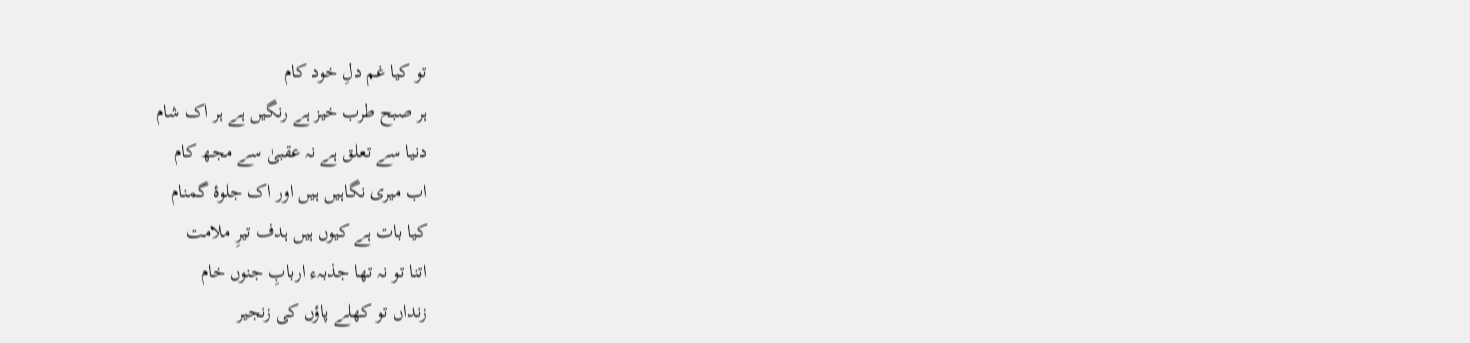تو کیا غم دلِ خود کام
ہر صبح طرب خیز ہے رنگیں ہے ہر اک شام
دنیا سے تعلق ہے نہ عقبیٰ سے مجھ کام
اب میری نگاہیں ہیں اور اک جلوۂ گمنام
کیا بات ہے کیوں ہیں ہدف تیرِ ملامت
اتنا تو نہ تھا جذبہء اربابِ جنوں خام
زنداں تو کھلے پاؤں کی زنجیر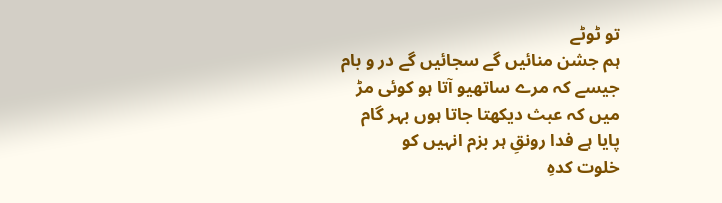تو ٹوٹے
ہم جشن منائیں گے سجائیں گے در و بام
جیسے کہ مرے ساتھیو آتا ہو کوئی مڑ
میں کہ عبث دیکھتا جاتا ہوں بہر گام
پایا ہے فدا رونقِ ہر بزم انہیں کو
خلوت کدہِ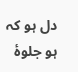دل ہو کہ ہو جلوۂ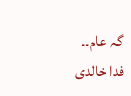گہ عام۔۔
فدا خالدی